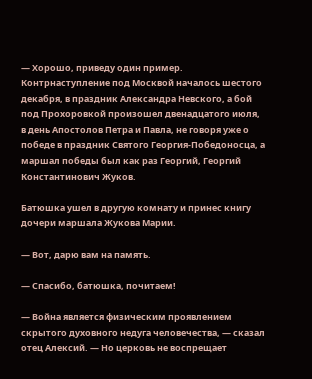— Хорошо, приведу один пример. Контрнаступление под Москвой началось шестого декабря, в праздник Александра Невского, а бой под Прохоровкой произошел двенадцатого июля, в день Апостолов Петра и Павла, не говоря уже о победе в праздник Святого Георгия-Победоносца, а маршал победы был как раз Георгий, Георгий Константинович Жуков.

Батюшка ушел в другую комнату и принес книгу дочери маршала Жукова Марии.

— Вот, дарю вам на память.

— Спасибо, батюшка, почитаем!

— Война является физическим проявлением скрытого духовного недуга человечества, — сказал отец Алексий. — Но церковь не воспрещает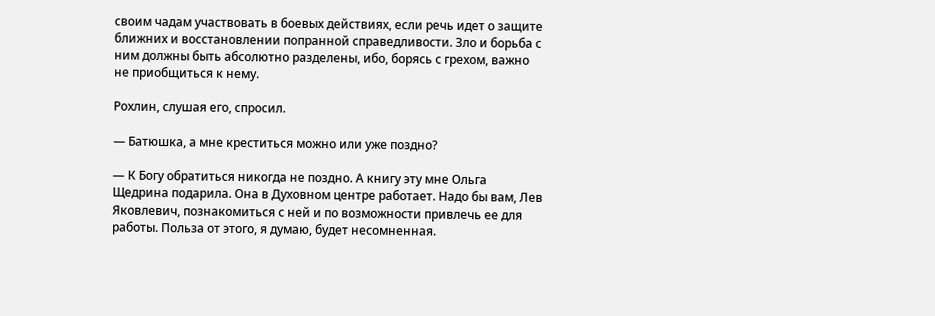своим чадам участвовать в боевых действиях, если речь идет о защите ближних и восстановлении попранной справедливости. Зло и борьба с ним должны быть абсолютно разделены, ибо, борясь с грехом, важно не приобщиться к нему.

Рохлин, слушая его, спросил.

— Батюшка, а мне креститься можно или уже поздно?

— К Богу обратиться никогда не поздно. А книгу эту мне Ольга Щедрина подарила. Она в Духовном центре работает. Надо бы вам, Лев Яковлевич, познакомиться с ней и по возможности привлечь ее для работы. Польза от этого, я думаю, будет несомненная.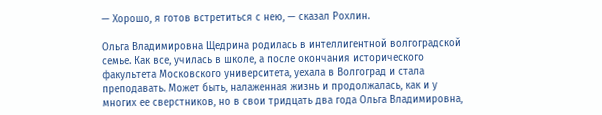— Хорошо, я готов встретиться с нею, — сказал Рохлин.

Ольга Владимировна Щедрина родилась в интеллигентной волгоградской семье. Как все, училась в школе, а после окончания исторического факультета Московского университета, уехала в Волгоград и стала преподавать. Может быть, налаженная жизнь и продолжалась, как и у многих ее сверстников, но в свои тридцать два года Ольга Владимировна,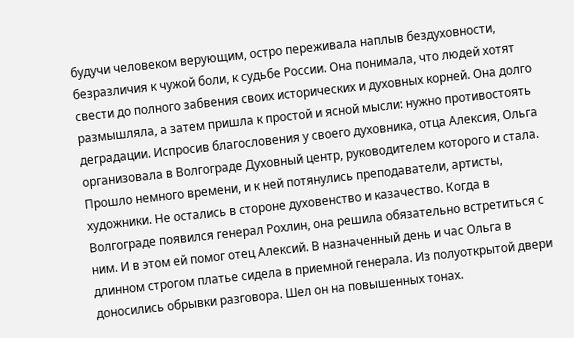будучи человеком верующим, остро переживала наплыв бездуховности, безразличия к чужой боли, к судьбе России. Она понимала, что людей хотят свести до полного забвения своих исторических и духовных корней. Она долго размышляла, а затем пришла к простой и ясной мысли: нужно противостоять деградации. Испросив благословения у своего духовника, отца Алексия, Ольга организовала в Волгограде Духовный центр, руководителем которого и стала. Прошло немного времени, и к ней потянулись преподаватели, артисты, художники. Не остались в стороне духовенство и казачество. Когда в Волгограде появился генерал Рохлин, она решила обязательно встретиться с ним. И в этом ей помог отец Алексий. В назначенный день и час Ольга в длинном строгом платье сидела в приемной генерала. Из полуоткрытой двери доносились обрывки разговора. Шел он на повышенных тонах.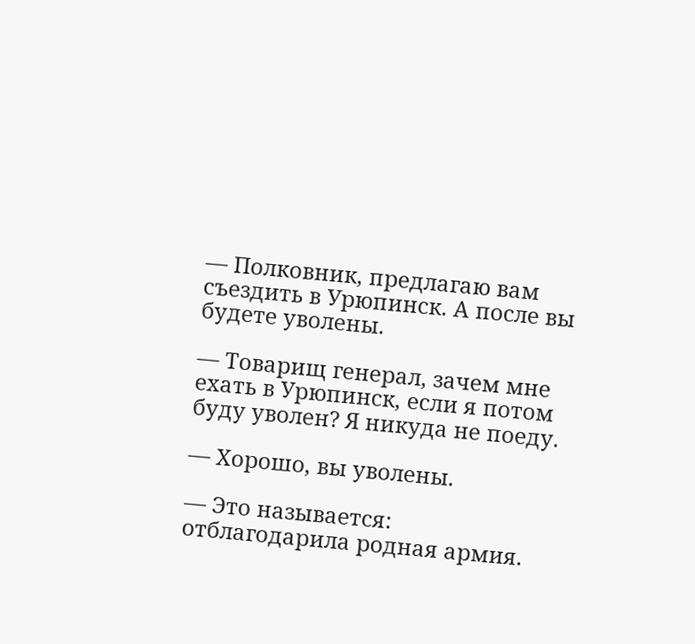— Полковник, предлагаю вам съездить в Урюпинск. А после вы будете уволены.

— Товарищ генерал, зачем мне ехать в Урюпинск, если я потом буду уволен? Я никуда не поеду.

— Хорошо, вы уволены.

— Это называется: отблагодарила родная армия.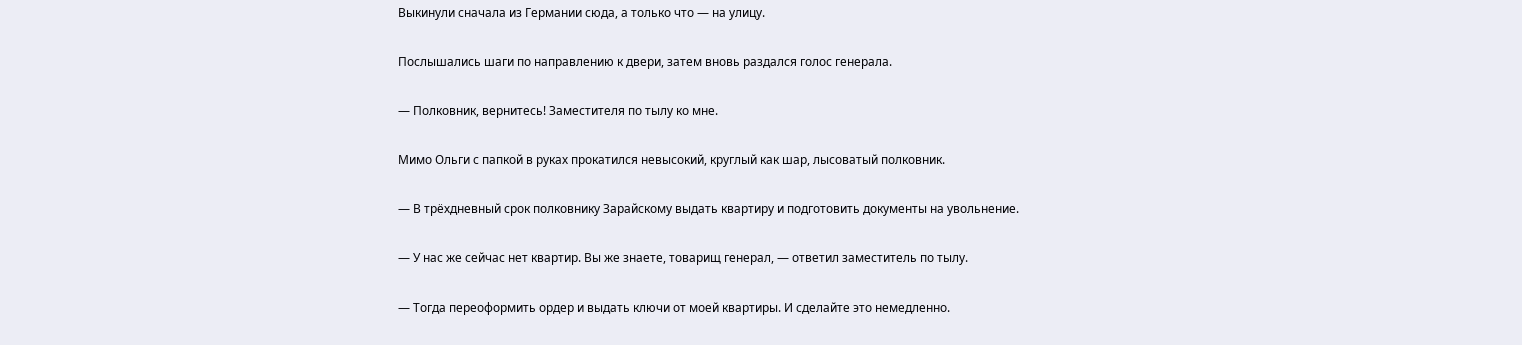Выкинули сначала из Германии сюда, а только что — на улицу.

Послышались шаги по направлению к двери, затем вновь раздался голос генерала.

— Полковник, вернитесь! Заместителя по тылу ко мне.

Мимо Ольги с папкой в руках прокатился невысокий, круглый как шар, лысоватый полковник.

— В трёхдневный срок полковнику Зарайскому выдать квартиру и подготовить документы на увольнение.

— У нас же сейчас нет квартир. Вы же знаете, товарищ генерал, — ответил заместитель по тылу.

— Тогда переоформить ордер и выдать ключи от моей квартиры. И сделайте это немедленно.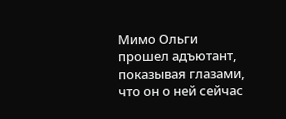Мимо Ольги прошел адъютант, показывая глазами, что он о ней сейчас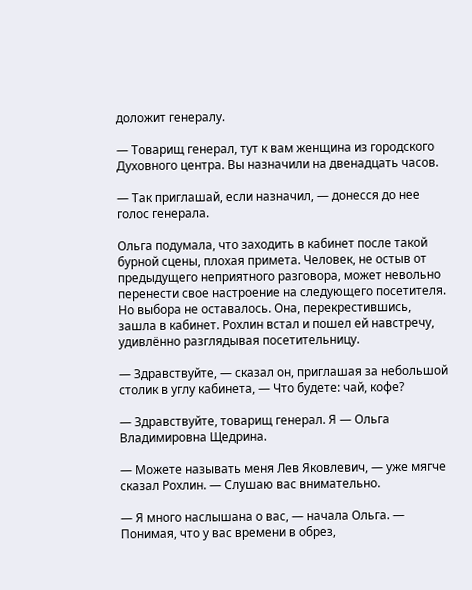доложит генералу.

— Товарищ генерал, тут к вам женщина из городского Духовного центра. Вы назначили на двенадцать часов.

— Так приглашай, если назначил, — донесся до нее голос генерала.

Ольга подумала, что заходить в кабинет после такой бурной сцены, плохая примета. Человек, не остыв от предыдущего неприятного разговора, может невольно перенести свое настроение на следующего посетителя. Но выбора не оставалось. Она, перекрестившись, зашла в кабинет. Рохлин встал и пошел ей навстречу, удивлённо разглядывая посетительницу.

— Здравствуйте, — сказал он, приглашая за небольшой столик в углу кабинета, — Что будете: чай, кофе?

— Здравствуйте, товарищ генерал. Я — Ольга Владимировна Щедрина.

— Можете называть меня Лев Яковлевич, — уже мягче сказал Рохлин. — Слушаю вас внимательно.

— Я много наслышана о вас, — начала Ольга. — Понимая, что у вас времени в обрез,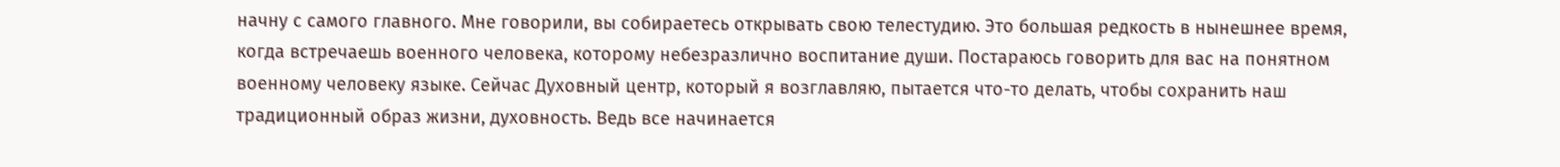начну с самого главного. Мне говорили, вы собираетесь открывать свою телестудию. Это большая редкость в нынешнее время, когда встречаешь военного человека, которому небезразлично воспитание души. Постараюсь говорить для вас на понятном военному человеку языке. Сейчас Духовный центр, который я возглавляю, пытается что-то делать, чтобы сохранить наш традиционный образ жизни, духовность. Ведь все начинается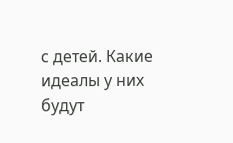с детей. Какие идеалы у них будут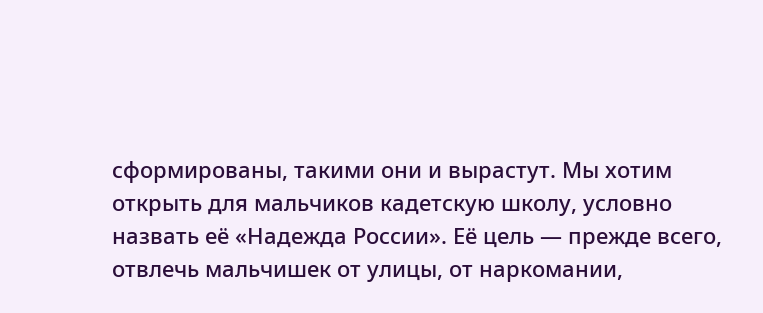сформированы, такими они и вырастут. Мы хотим открыть для мальчиков кадетскую школу, условно назвать её «Надежда России». Её цель — прежде всего, отвлечь мальчишек от улицы, от наркомании,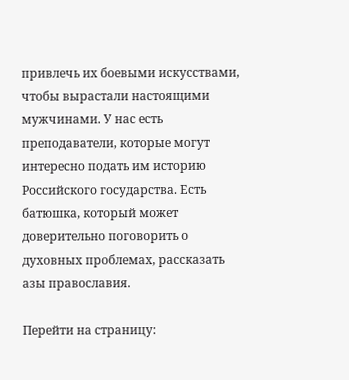привлечь их боевыми искусствами, чтобы вырастали настоящими мужчинами. У нас есть преподаватели, которые могут интересно подать им историю Российского государства. Есть батюшка, который может доверительно поговорить о духовных проблемах, рассказать азы православия.

Перейти на страницу: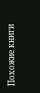Похожие книги